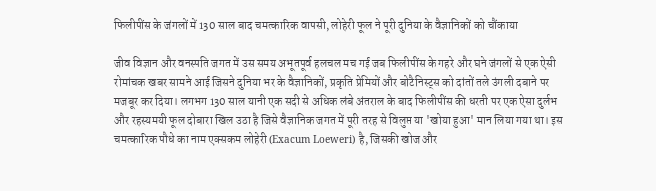फिलीपींस के जंगलों में 130 साल बाद चमत्कारिक वापसी, लोहेरी फूल ने पूरी दुनिया के वैज्ञानिकों को चौंकाया

जीव विज्ञान और वनस्पति जगत में उस समय अभूतपूर्व हलचल मच गई जब फिलीपींस के गहरे और घने जंगलों से एक ऐसी रोमांचक खबर सामने आई जिसने दुनिया भर के वैज्ञानिकों, प्रकृति प्रेमियों और बोटैनिस्ट्स को दांतों तले उंगली दबाने पर मजबूर कर दिया। लगभग 130 साल यानी एक सदी से अधिक लंबे अंतराल के बाद फिलीपींस की धरती पर एक ऐसा दुर्लभ और रहस्यमयी फूल दोबारा खिल उठा है जिसे वैज्ञानिक जगत में पूरी तरह से विलुप्त या 'खोया हुआ' मान लिया गया था। इस चमत्कारिक पौधे का नाम एक्सकम लोहेरी (Exacum Loeweri) है, जिसकी खोज और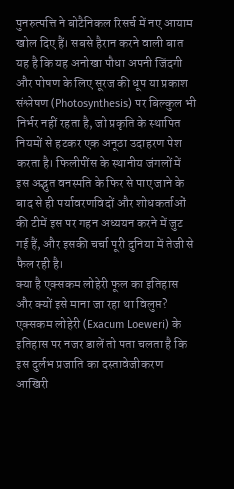पुनरुत्पत्ति ने बोटैनिकल रिसर्च में नए आयाम खोल दिए हैं। सबसे हैरान करने वाली बात यह है कि यह अनोखा पौधा अपनी जिंदगी और पोषण के लिए सूरज की धूप या प्रकाश संश्लेषण (Photosynthesis) पर बिल्कुल भी निर्भर नहीं रहता है, जो प्रकृति के स्थापित नियमों से हटकर एक अनूठा उदाहरण पेश करता है। फिलीपींस के स्थानीय जंगलों में इस अद्भुत वनस्पति के फिर से पाए जाने के बाद से ही पर्यावरणविदों और शोधकर्ताओं की टीमें इस पर गहन अध्ययन करने में जुट गई हैं, और इसकी चर्चा पूरी दुनिया में तेजी से फैल रही है।
क्या है एक्सकम लोहेरी फूल का इतिहास और क्यों इसे माना जा रहा था विलुप्त?
एक्सकम लोहेरी (Exacum Loeweri) के इतिहास पर नजर डालें तो पता चलता है कि इस दुर्लभ प्रजाति का दस्तावेजीकरण आखिरी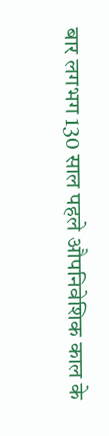बार लगभग 130 साल पहले औपनिवेशिक काल के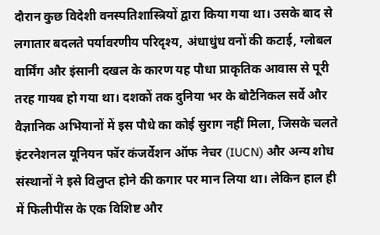दौरान कुछ विदेशी वनस्पतिशास्त्रियों द्वारा किया गया था। उसके बाद से लगातार बदलते पर्यावरणीय परिदृश्य, अंधाधुंध वनों की कटाई, ग्लोबल वार्मिंग और इंसानी दखल के कारण यह पौधा प्राकृतिक आवास से पूरी तरह गायब हो गया था। दशकों तक दुनिया भर के बोटैनिकल सर्वे और वैज्ञानिक अभियानों में इस पौधे का कोई सुराग नहीं मिला, जिसके चलते इंटरनेशनल यूनियन फॉर कंजर्वेशन ऑफ नेचर (IUCN) और अन्य शोध संस्थानों ने इसे विलुप्त होने की कगार पर मान लिया था। लेकिन हाल ही में फिलीपींस के एक विशिष्ट और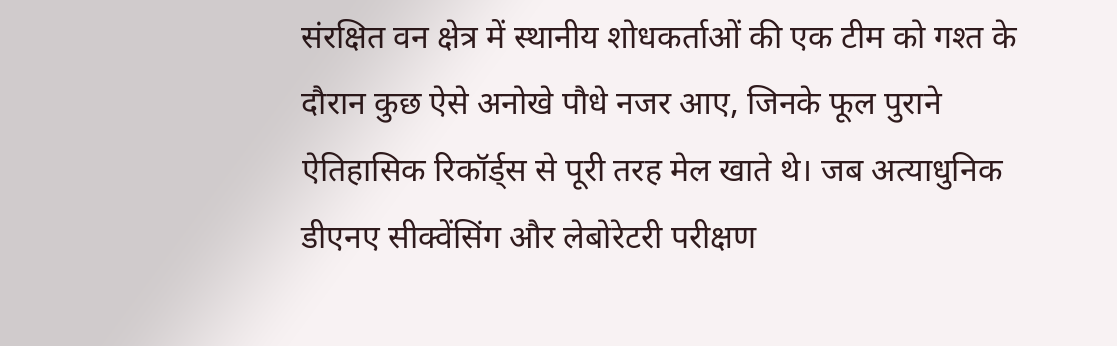संरक्षित वन क्षेत्र में स्थानीय शोधकर्ताओं की एक टीम को गश्त के दौरान कुछ ऐसे अनोखे पौधे नजर आए, जिनके फूल पुराने ऐतिहासिक रिकॉर्ड्स से पूरी तरह मेल खाते थे। जब अत्याधुनिक डीएनए सीक्वेंसिंग और लेबोरेटरी परीक्षण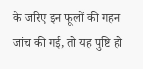के जरिए इन फूलों की गहन जांच की गई, तो यह पुष्टि हो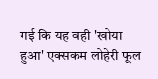गई कि यह वही 'खोया हुआ' एक्सकम लोहेरी फूल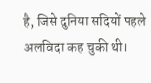है, जिसे दुनिया सदियों पहले अलविदा कह चुकी थी।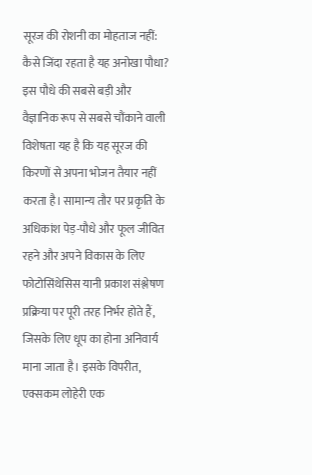सूरज की रोशनी का मोहताज नहीं: कैसे जिंदा रहता है यह अनोखा पौधा?
इस पौधे की सबसे बड़ी और वैज्ञानिक रूप से सबसे चौंकाने वाली विशेषता यह है कि यह सूरज की किरणों से अपना भोजन तैयार नहीं करता है। सामान्य तौर पर प्रकृति के अधिकांश पेड़-पौधे और फूल जीवित रहने और अपने विकास के लिए फोटोसिंथेसिस यानी प्रकाश संश्लेषण प्रक्रिया पर पूरी तरह निर्भर होते हैं, जिसके लिए धूप का होना अनिवार्य माना जाता है। इसके विपरीत, एक्सकम लोहेरी एक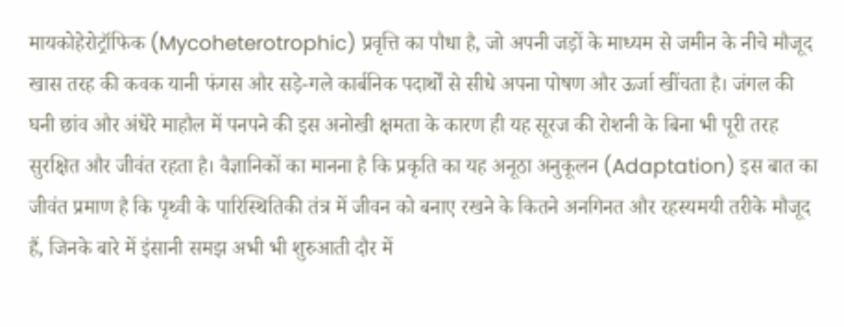मायकोहेरोट्रॉफिक (Mycoheterotrophic) प्रवृत्ति का पौधा है, जो अपनी जड़ों के माध्यम से जमीन के नीचे मौजूद खास तरह की कवक यानी फंगस और सड़े-गले कार्बनिक पदार्थों से सीधे अपना पोषण और ऊर्जा खींचता है। जंगल की घनी छांव और अंधेरे माहौल में पनपने की इस अनोखी क्षमता के कारण ही यह सूरज की रोशनी के बिना भी पूरी तरह सुरक्षित और जीवंत रहता है। वैज्ञानिकों का मानना है कि प्रकृति का यह अनूठा अनुकूलन (Adaptation) इस बात का जीवंत प्रमाण है कि पृथ्वी के पारिस्थितिकी तंत्र में जीवन को बनाए रखने के कितने अनगिनत और रहस्यमयी तरीके मौजूद हैं, जिनके बारे में इंसानी समझ अभी भी शुरुआती दौर में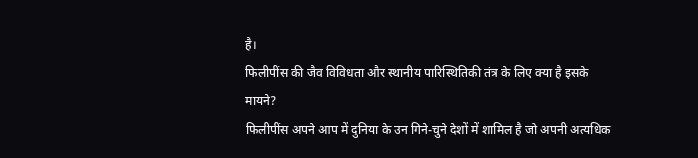है।
फिलीपींस की जैव विविधता और स्थानीय पारिस्थितिकी तंत्र के लिए क्या है इसके मायने?
फिलीपींस अपने आप में दुनिया के उन गिने-चुने देशों में शामिल है जो अपनी अत्यधिक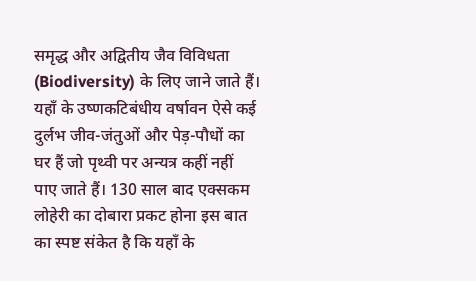समृद्ध और अद्वितीय जैव विविधता (Biodiversity) के लिए जाने जाते हैं। यहाँ के उष्णकटिबंधीय वर्षावन ऐसे कई दुर्लभ जीव-जंतुओं और पेड़-पौधों का घर हैं जो पृथ्वी पर अन्यत्र कहीं नहीं पाए जाते हैं। 130 साल बाद एक्सकम लोहेरी का दोबारा प्रकट होना इस बात का स्पष्ट संकेत है कि यहाँ के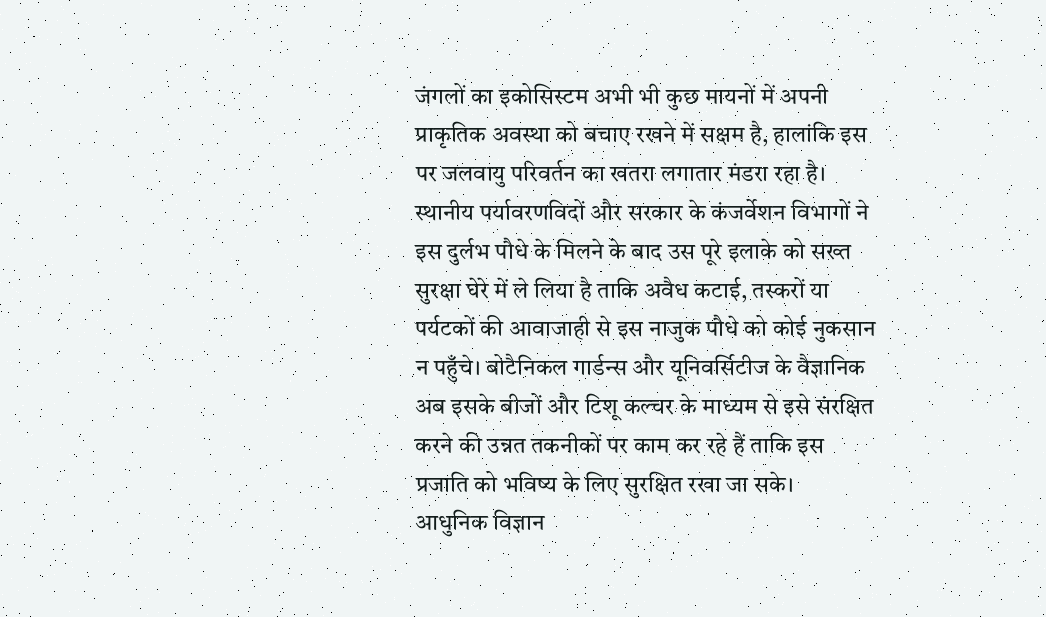जंगलों का इकोसिस्टम अभी भी कुछ मायनों में अपनी प्राकृतिक अवस्था को बचाए रखने में सक्षम है, हालांकि इस पर जलवायु परिवर्तन का खतरा लगातार मंडरा रहा है। स्थानीय पर्यावरणविदों और सरकार के कंजर्वेशन विभागों ने इस दुर्लभ पौधे के मिलने के बाद उस पूरे इलाके को सख्त सुरक्षा घेरे में ले लिया है ताकि अवैध कटाई, तस्करों या पर्यटकों की आवाजाही से इस नाजुक पौधे को कोई नुकसान न पहुँचे। बोटैनिकल गार्डन्स और यूनिवर्सिटीज के वैज्ञानिक अब इसके बीजों और टिशू कल्चर के माध्यम से इसे संरक्षित करने की उन्नत तकनीकों पर काम कर रहे हैं ताकि इस प्रजाति को भविष्य के लिए सुरक्षित रखा जा सके।
आधुनिक विज्ञान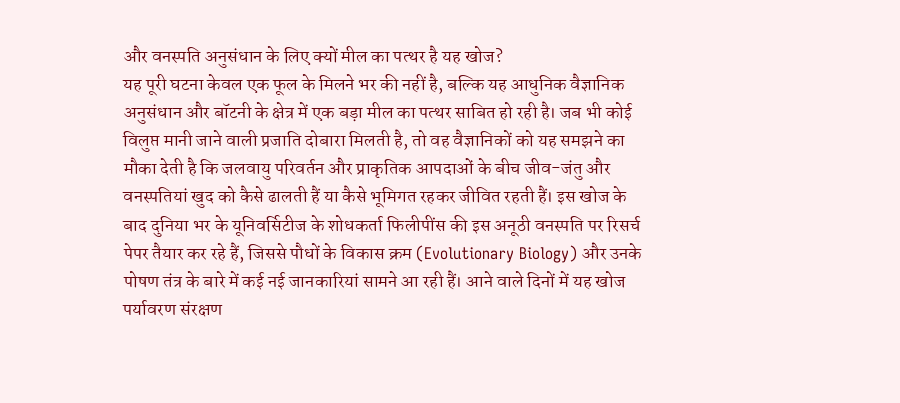और वनस्पति अनुसंधान के लिए क्यों मील का पत्थर है यह खोज?
यह पूरी घटना केवल एक फूल के मिलने भर की नहीं है, बल्कि यह आधुनिक वैज्ञानिक अनुसंधान और बॉटनी के क्षेत्र में एक बड़ा मील का पत्थर साबित हो रही है। जब भी कोई विलुप्त मानी जाने वाली प्रजाति दोबारा मिलती है, तो वह वैज्ञानिकों को यह समझने का मौका देती है कि जलवायु परिवर्तन और प्राकृतिक आपदाओं के बीच जीव-जंतु और वनस्पतियां खुद को कैसे ढालती हैं या कैसे भूमिगत रहकर जीवित रहती हैं। इस खोज के बाद दुनिया भर के यूनिवर्सिटीज के शोधकर्ता फिलीपींस की इस अनूठी वनस्पति पर रिसर्च पेपर तैयार कर रहे हैं, जिससे पौधों के विकास क्रम (Evolutionary Biology) और उनके पोषण तंत्र के बारे में कई नई जानकारियां सामने आ रही हैं। आने वाले दिनों में यह खोज पर्यावरण संरक्षण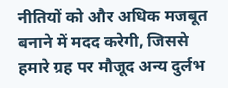नीतियों को और अधिक मजबूत बनाने में मदद करेगी, जिससे हमारे ग्रह पर मौजूद अन्य दुर्लभ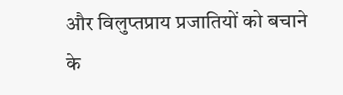और विलुप्तप्राय प्रजातियों को बचाने के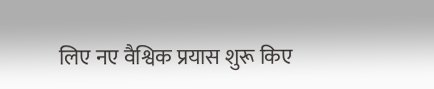लिए नए वैश्विक प्रयास शुरू किए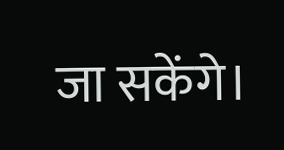जा सकेंगे।